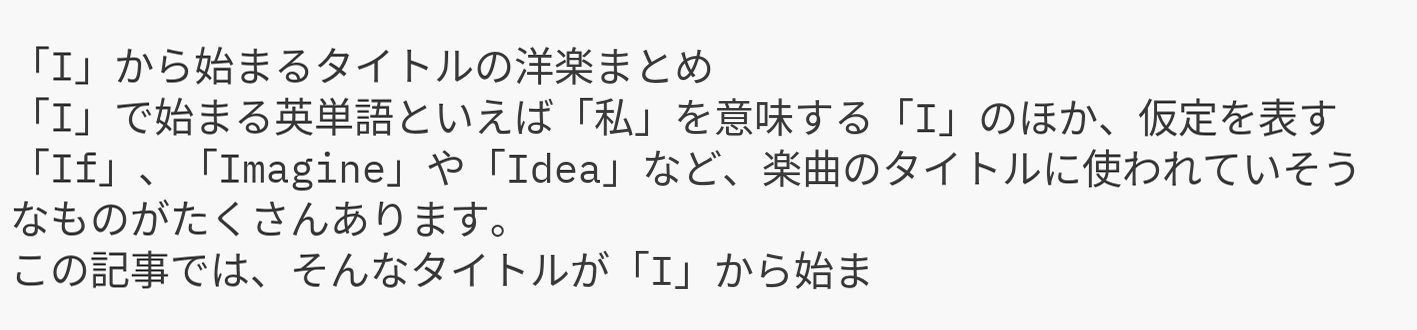「I」から始まるタイトルの洋楽まとめ
「I」で始まる英単語といえば「私」を意味する「I」のほか、仮定を表す「If」、「Imagine」や「Idea」など、楽曲のタイトルに使われていそうなものがたくさんあります。
この記事では、そんなタイトルが「I」から始ま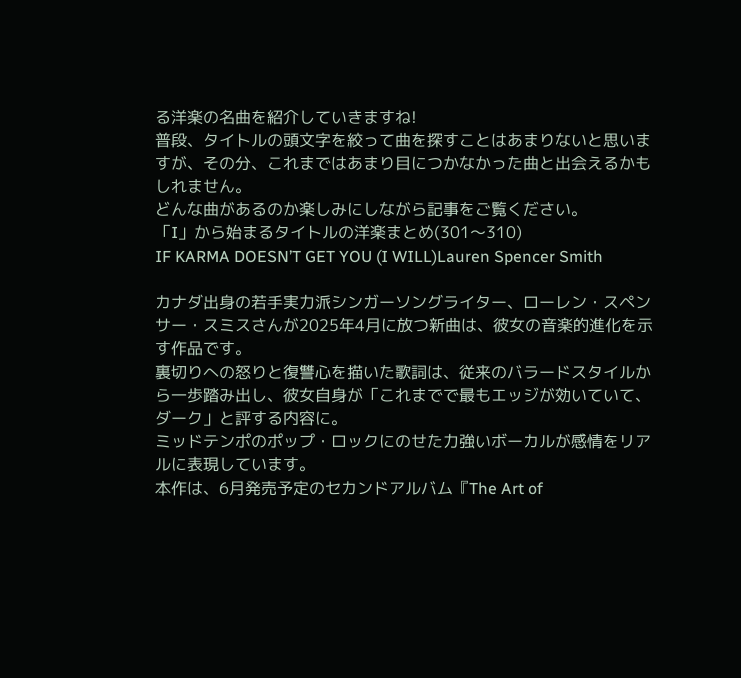る洋楽の名曲を紹介していきますね!
普段、タイトルの頭文字を絞って曲を探すことはあまりないと思いますが、その分、これまではあまり目につかなかった曲と出会えるかもしれません。
どんな曲があるのか楽しみにしながら記事をご覧ください。
「I」から始まるタイトルの洋楽まとめ(301〜310)
IF KARMA DOESN’T GET YOU (I WILL)Lauren Spencer Smith

カナダ出身の若手実力派シンガーソングライター、ローレン・スペンサー・スミスさんが2025年4月に放つ新曲は、彼女の音楽的進化を示す作品です。
裏切りへの怒りと復讐心を描いた歌詞は、従来のバラードスタイルから一歩踏み出し、彼女自身が「これまでで最もエッジが効いていて、ダーク」と評する内容に。
ミッドテンポのポップ・ロックにのせた力強いボーカルが感情をリアルに表現しています。
本作は、6月発売予定のセカンドアルバム『The Art of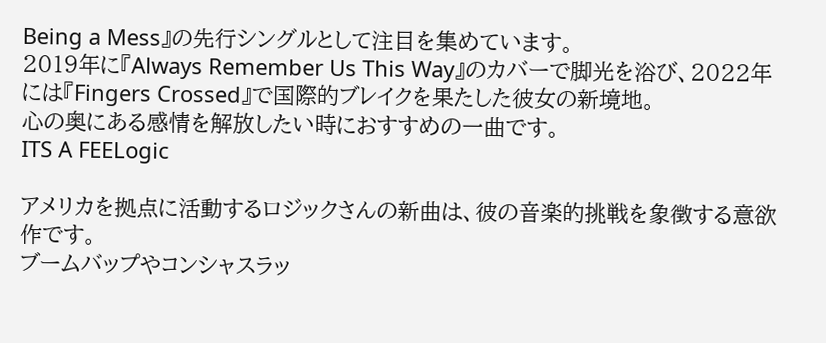Being a Mess』の先行シングルとして注目を集めています。
2019年に『Always Remember Us This Way』のカバーで脚光を浴び、2022年には『Fingers Crossed』で国際的ブレイクを果たした彼女の新境地。
心の奥にある感情を解放したい時におすすめの一曲です。
ITS A FEELogic

アメリカを拠点に活動するロジックさんの新曲は、彼の音楽的挑戦を象徴する意欲作です。
ブームバップやコンシャスラッ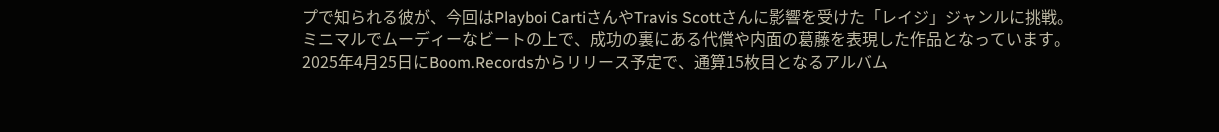プで知られる彼が、今回はPlayboi CartiさんやTravis Scottさんに影響を受けた「レイジ」ジャンルに挑戦。
ミニマルでムーディーなビートの上で、成功の裏にある代償や内面の葛藤を表現した作品となっています。
2025年4月25日にBoom.Recordsからリリース予定で、通算15枚目となるアルバム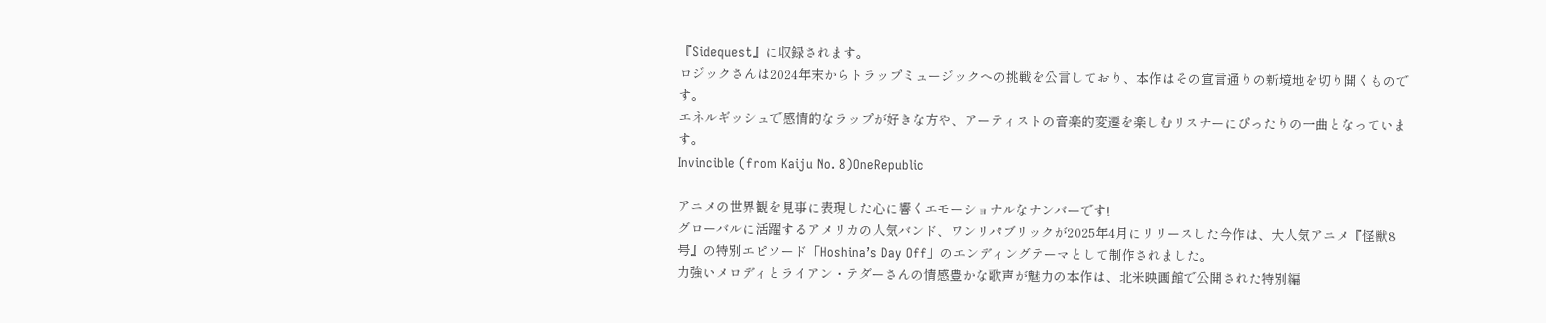『Sidequest』に収録されます。
ロジックさんは2024年末からトラップミュージックへの挑戦を公言しており、本作はその宣言通りの新境地を切り開くものです。
エネルギッシュで感情的なラップが好きな方や、アーティストの音楽的変遷を楽しむリスナーにぴったりの一曲となっています。
Invincible (from Kaiju No. 8)OneRepublic

アニメの世界観を見事に表現した心に響くエモーショナルなナンバーです!
グローバルに活躍するアメリカの人気バンド、ワンリパブリックが2025年4月にリリースした今作は、大人気アニメ『怪獣8号』の特別エピソード「Hoshina’s Day Off」のエンディングテーマとして制作されました。
力強いメロディとライアン・テダーさんの情感豊かな歌声が魅力の本作は、北米映画館で公開された特別編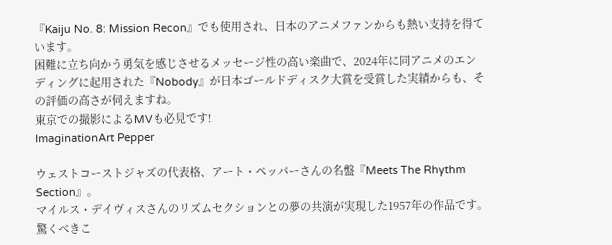『Kaiju No. 8: Mission Recon』でも使用され、日本のアニメファンからも熱い支持を得ています。
困難に立ち向かう勇気を感じさせるメッセージ性の高い楽曲で、2024年に同アニメのエンディングに起用された『Nobody』が日本ゴールドディスク大賞を受賞した実績からも、その評価の高さが伺えますね。
東京での撮影によるMVも必見です!
ImaginationArt Pepper

ウェストコーストジャズの代表格、アート・ペッパーさんの名盤『Meets The Rhythm Section』。
マイルス・デイヴィスさんのリズムセクションとの夢の共演が実現した1957年の作品です。
驚くべきこ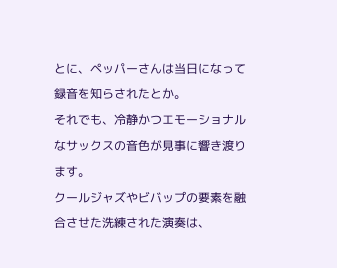とに、ペッパーさんは当日になって録音を知らされたとか。
それでも、冷静かつエモーショナルなサックスの音色が見事に響き渡ります。
クールジャズやビバップの要素を融合させた洗練された演奏は、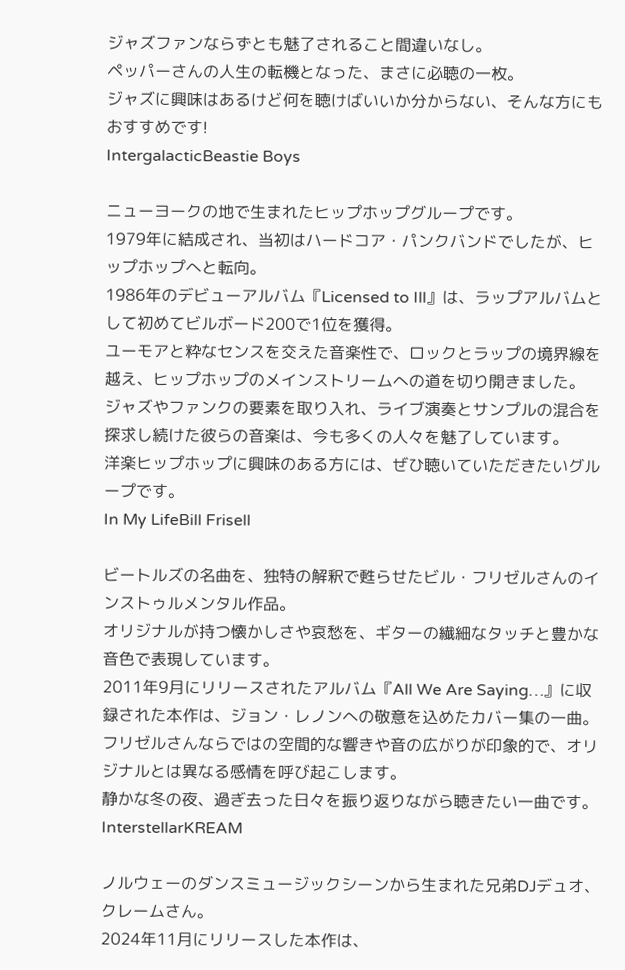ジャズファンならずとも魅了されること間違いなし。
ペッパーさんの人生の転機となった、まさに必聴の一枚。
ジャズに興味はあるけど何を聴けばいいか分からない、そんな方にもおすすめです!
IntergalacticBeastie Boys

ニューヨークの地で生まれたヒップホップグループです。
1979年に結成され、当初はハードコア・パンクバンドでしたが、ヒップホップへと転向。
1986年のデビューアルバム『Licensed to Ill』は、ラップアルバムとして初めてビルボード200で1位を獲得。
ユーモアと粋なセンスを交えた音楽性で、ロックとラップの境界線を越え、ヒップホップのメインストリームへの道を切り開きました。
ジャズやファンクの要素を取り入れ、ライブ演奏とサンプルの混合を探求し続けた彼らの音楽は、今も多くの人々を魅了しています。
洋楽ヒップホップに興味のある方には、ぜひ聴いていただきたいグループです。
In My LifeBill Frisell

ビートルズの名曲を、独特の解釈で甦らせたビル・フリゼルさんのインストゥルメンタル作品。
オリジナルが持つ懐かしさや哀愁を、ギターの繊細なタッチと豊かな音色で表現しています。
2011年9月にリリースされたアルバム『All We Are Saying…』に収録された本作は、ジョン・レノンへの敬意を込めたカバー集の一曲。
フリゼルさんならではの空間的な響きや音の広がりが印象的で、オリジナルとは異なる感情を呼び起こします。
静かな冬の夜、過ぎ去った日々を振り返りながら聴きたい一曲です。
InterstellarKREAM

ノルウェーのダンスミュージックシーンから生まれた兄弟DJデュオ、クレームさん。
2024年11月にリリースした本作は、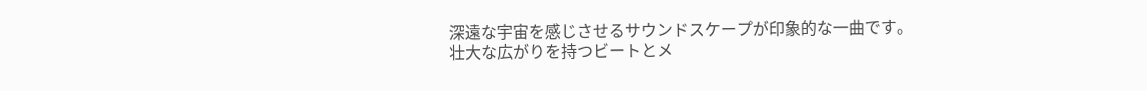深遠な宇宙を感じさせるサウンドスケープが印象的な一曲です。
壮大な広がりを持つビートとメ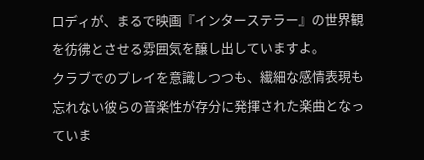ロディが、まるで映画『インターステラー』の世界観を彷彿とさせる雰囲気を醸し出していますよ。
クラブでのプレイを意識しつつも、繊細な感情表現も忘れない彼らの音楽性が存分に発揮された楽曲となっていま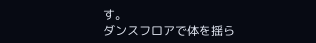す。
ダンスフロアで体を揺ら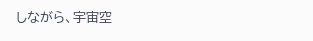しながら、宇宙空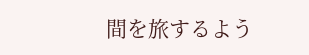間を旅するよう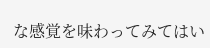な感覚を味わってみてはい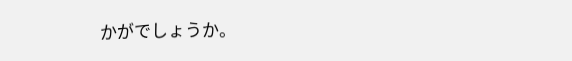かがでしょうか。